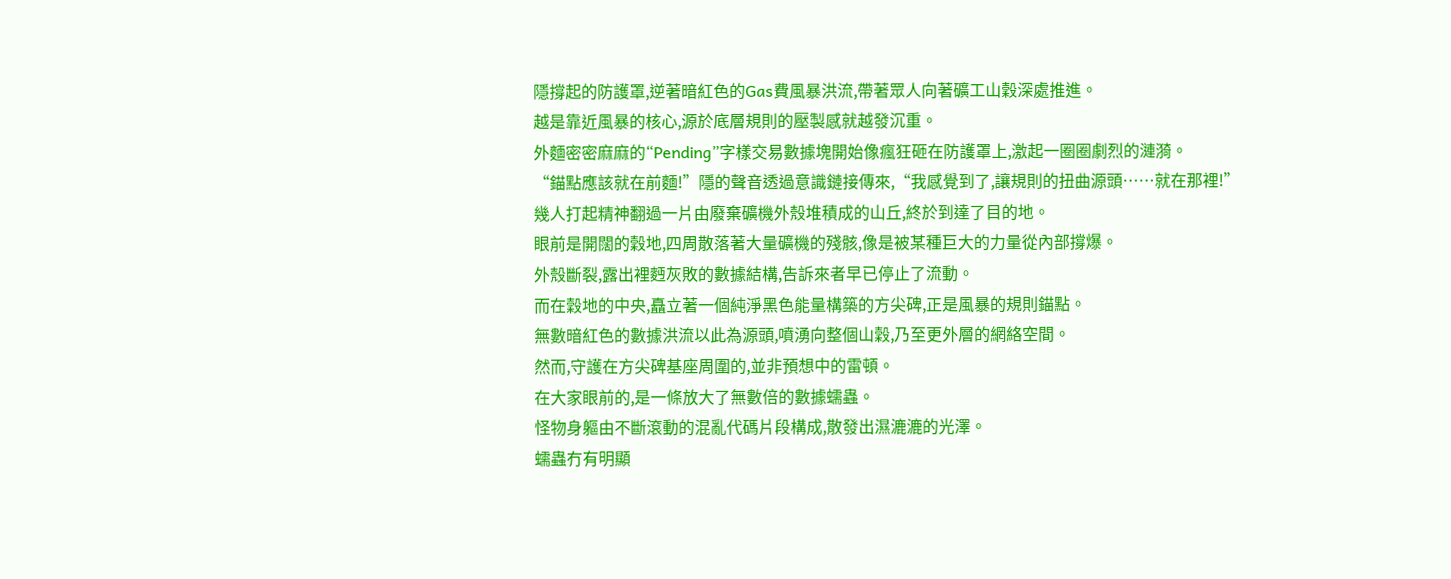隱撐起的防護罩,逆著暗紅色的Gas費風暴洪流,帶著眾人向著礦工山穀深處推進。
越是靠近風暴的核心,源於底層規則的壓製感就越發沉重。
外麵密密麻麻的“Pending”字樣交易數據塊開始像瘋狂砸在防護罩上,激起一圈圈劇烈的漣漪。
“錨點應該就在前麵!”隱的聲音透過意識鏈接傳來,“我感覺到了,讓規則的扭曲源頭……就在那裡!”
幾人打起精神翻過一片由廢棄礦機外殼堆積成的山丘,終於到達了目的地。
眼前是開闊的穀地,四周散落著大量礦機的殘骸,像是被某種巨大的力量從內部撐爆。
外殼斷裂,露出裡麪灰敗的數據結構,告訴來者早已停止了流動。
而在穀地的中央,矗立著一個純淨黑色能量構築的方尖碑,正是風暴的規則錨點。
無數暗紅色的數據洪流以此為源頭,噴湧向整個山穀,乃至更外層的網絡空間。
然而,守護在方尖碑基座周圍的,並非預想中的雷頓。
在大家眼前的,是一條放大了無數倍的數據蠕蟲。
怪物身軀由不斷滾動的混亂代碼片段構成,散發出濕漉漉的光澤。
蠕蟲冇有明顯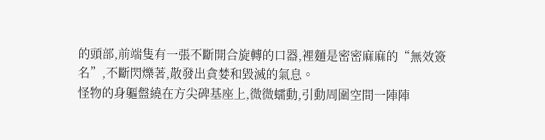的頭部,前端隻有一張不斷開合旋轉的口器,裡麵是密密麻麻的“無效簽名”,不斷閃爍著,散發出貪婪和毀滅的氣息。
怪物的身軀盤繞在方尖碑基座上,微微蠕動,引動周圍空間一陣陣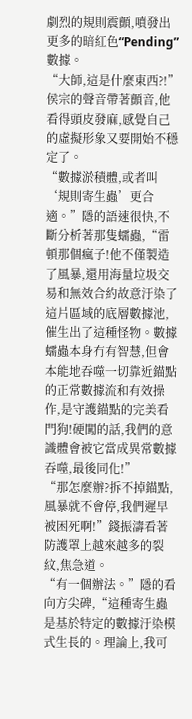劇烈的規則震顫,噴發出更多的暗紅色“Pending”數據。
“大師,這是什麼東西?!”侯宗的聲音帶著顫音,他看得頭皮發麻,感覺自己的虛擬形象又要開始不穩定了。
“數據淤積體,或者叫‘規則寄生蟲’更合適。”隱的語速很快,不斷分析著那隻蠕蟲,“雷頓那個瘋子!他不僅製造了風暴,還用海量垃圾交易和無效合約故意汙染了這片區域的底層數據池,催生出了這種怪物。數據蠕蟲本身冇有智慧,但會本能地吞噬一切靠近錨點的正常數據流和有效操作,是守護錨點的完美看門狗!硬闖的話,我們的意識體會被它當成異常數據吞噬,最後同化!”
“那怎麼辦?拆不掉錨點,風暴就不會停,我們遲早被困死啊!”錢振濤看著防護罩上越來越多的裂紋,焦急道。
“有一個辦法。”隱的看向方尖碑,“這種寄生蟲是基於特定的數據汙染模式生長的。理論上,我可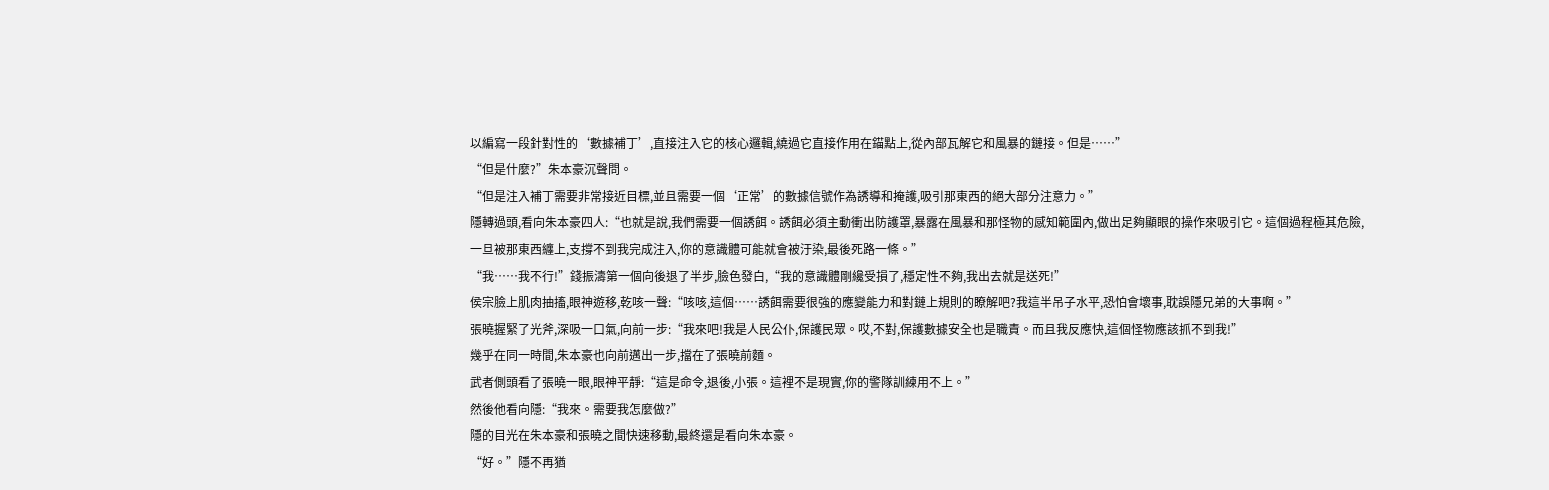以編寫一段針對性的‘數據補丁’,直接注入它的核心邏輯,繞過它直接作用在錨點上,從內部瓦解它和風暴的鏈接。但是……”
“但是什麼?”朱本豪沉聲問。
“但是注入補丁需要非常接近目標,並且需要一個‘正常’的數據信號作為誘導和掩護,吸引那東西的絕大部分注意力。”
隱轉過頭,看向朱本豪四人:“也就是說,我們需要一個誘餌。誘餌必須主動衝出防護罩,暴露在風暴和那怪物的感知範圍內,做出足夠顯眼的操作來吸引它。這個過程極其危險,一旦被那東西纏上,支撐不到我完成注入,你的意識體可能就會被汙染,最後死路一條。”
“我……我不行!”錢振濤第一個向後退了半步,臉色發白,“我的意識體剛纔受損了,穩定性不夠,我出去就是送死!”
侯宗臉上肌肉抽搐,眼神遊移,乾咳一聲:“咳咳,這個……誘餌需要很強的應變能力和對鏈上規則的瞭解吧?我這半吊子水平,恐怕會壞事,耽誤隱兄弟的大事啊。”
張曉握緊了光斧,深吸一口氣,向前一步:“我來吧!我是人民公仆,保護民眾。哎,不對,保護數據安全也是職責。而且我反應快,這個怪物應該抓不到我!”
幾乎在同一時間,朱本豪也向前邁出一步,擋在了張曉前麵。
武者側頭看了張曉一眼,眼神平靜:“這是命令,退後,小張。這裡不是現實,你的警隊訓練用不上。”
然後他看向隱:“我來。需要我怎麼做?”
隱的目光在朱本豪和張曉之間快速移動,最終還是看向朱本豪。
“好。”隱不再猶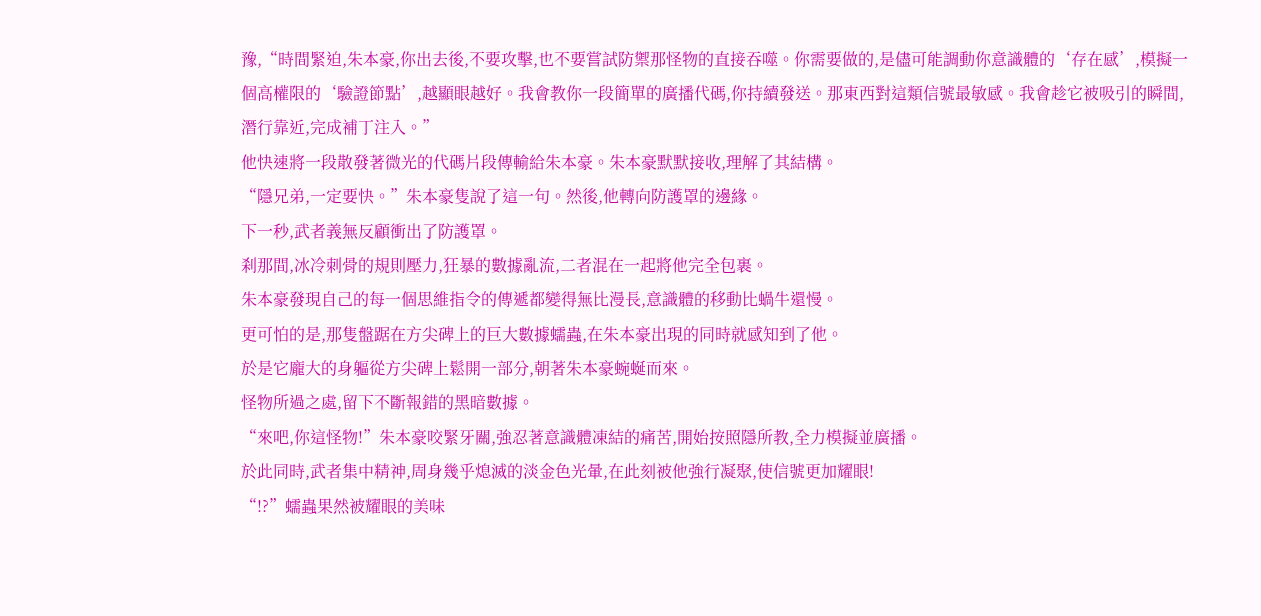豫,“時間緊迫,朱本豪,你出去後,不要攻擊,也不要嘗試防禦那怪物的直接吞噬。你需要做的,是儘可能調動你意識體的‘存在感’,模擬一個高權限的‘驗證節點’,越顯眼越好。我會教你一段簡單的廣播代碼,你持續發送。那東西對這類信號最敏感。我會趁它被吸引的瞬間,潛行靠近,完成補丁注入。”
他快速將一段散發著微光的代碼片段傳輸給朱本豪。朱本豪默默接收,理解了其結構。
“隱兄弟,一定要快。”朱本豪隻說了這一句。然後,他轉向防護罩的邊緣。
下一秒,武者義無反顧衝出了防護罩。
刹那間,冰冷刺骨的規則壓力,狂暴的數據亂流,二者混在一起將他完全包裹。
朱本豪發現自己的每一個思維指令的傳遞都變得無比漫長,意識體的移動比蝸牛還慢。
更可怕的是,那隻盤踞在方尖碑上的巨大數據蠕蟲,在朱本豪出現的同時就感知到了他。
於是它龐大的身軀從方尖碑上鬆開一部分,朝著朱本豪蜿蜒而來。
怪物所過之處,留下不斷報錯的黑暗數據。
“來吧,你這怪物!”朱本豪咬緊牙關,強忍著意識體凍結的痛苦,開始按照隱所教,全力模擬並廣播。
於此同時,武者集中精神,周身幾乎熄滅的淡金色光暈,在此刻被他強行凝聚,使信號更加耀眼!
“!?”蠕蟲果然被耀眼的美味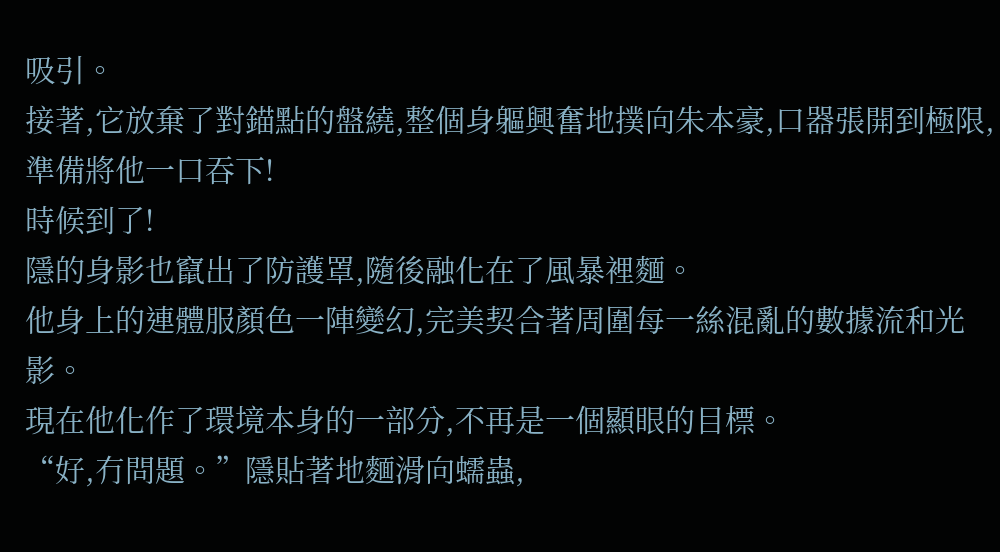吸引。
接著,它放棄了對錨點的盤繞,整個身軀興奮地撲向朱本豪,口器張開到極限,準備將他一口吞下!
時候到了!
隱的身影也竄出了防護罩,隨後融化在了風暴裡麵。
他身上的連體服顏色一陣變幻,完美契合著周圍每一絲混亂的數據流和光影。
現在他化作了環境本身的一部分,不再是一個顯眼的目標。
“好,冇問題。”隱貼著地麵滑向蠕蟲,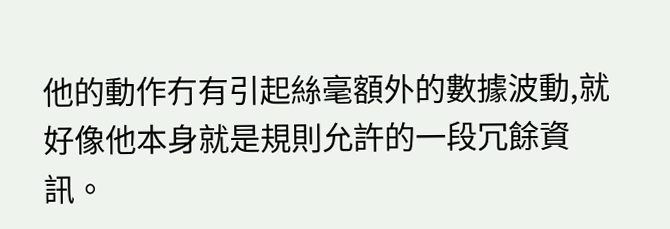他的動作冇有引起絲毫額外的數據波動,就好像他本身就是規則允許的一段冗餘資訊。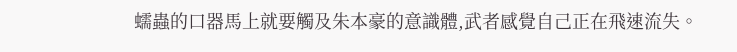蠕蟲的口器馬上就要觸及朱本豪的意識體,武者感覺自己正在飛速流失。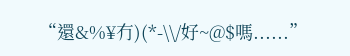“還&%¥冇)(*-\\/好~@$嗎......”